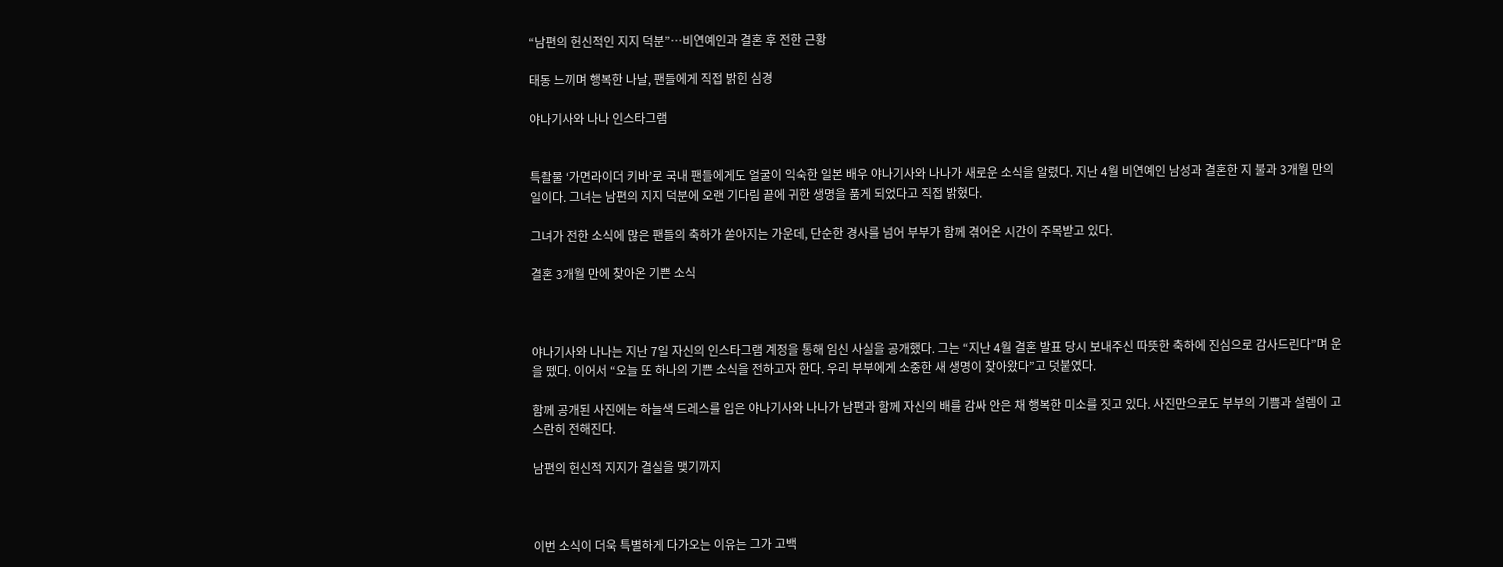“남편의 헌신적인 지지 덕분”…비연예인과 결혼 후 전한 근황

태동 느끼며 행복한 나날, 팬들에게 직접 밝힌 심경

야나기사와 나나 인스타그램


특촬물 ‘가면라이더 키바’로 국내 팬들에게도 얼굴이 익숙한 일본 배우 야나기사와 나나가 새로운 소식을 알렸다. 지난 4월 비연예인 남성과 결혼한 지 불과 3개월 만의 일이다. 그녀는 남편의 지지 덕분에 오랜 기다림 끝에 귀한 생명을 품게 되었다고 직접 밝혔다.

그녀가 전한 소식에 많은 팬들의 축하가 쏟아지는 가운데, 단순한 경사를 넘어 부부가 함께 겪어온 시간이 주목받고 있다.

결혼 3개월 만에 찾아온 기쁜 소식



야나기사와 나나는 지난 7일 자신의 인스타그램 계정을 통해 임신 사실을 공개했다. 그는 “지난 4월 결혼 발표 당시 보내주신 따뜻한 축하에 진심으로 감사드린다”며 운을 뗐다. 이어서 “오늘 또 하나의 기쁜 소식을 전하고자 한다. 우리 부부에게 소중한 새 생명이 찾아왔다”고 덧붙였다.

함께 공개된 사진에는 하늘색 드레스를 입은 야나기사와 나나가 남편과 함께 자신의 배를 감싸 안은 채 행복한 미소를 짓고 있다. 사진만으로도 부부의 기쁨과 설렘이 고스란히 전해진다.

남편의 헌신적 지지가 결실을 맺기까지



이번 소식이 더욱 특별하게 다가오는 이유는 그가 고백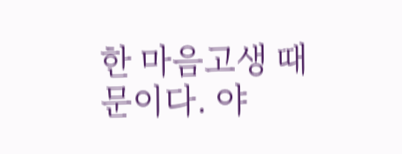한 마음고생 때문이다. 야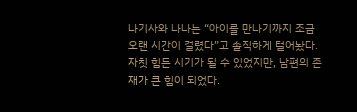나기사와 나나는 “아이를 만나기까지 조금 오랜 시간이 걸렸다”고 솔직하게 털어놨다. 자칫 힘든 시기가 될 수 있었지만, 남편의 존재가 큰 힘이 되었다.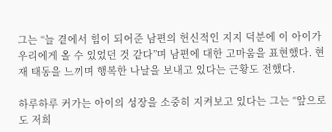그는 “늘 곁에서 힘이 되어준 남편의 헌신적인 지지 덕분에 이 아이가 우리에게 올 수 있었던 것 같다”며 남편에 대한 고마움을 표현했다. 현재 태동을 느끼며 행복한 나날을 보내고 있다는 근황도 전했다.

하루하루 커가는 아이의 성장을 소중히 지켜보고 있다는 그는 “앞으로도 저희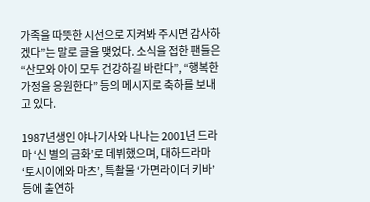가족을 따뜻한 시선으로 지켜봐 주시면 감사하겠다”는 말로 글을 맺었다. 소식을 접한 팬들은 “산모와 아이 모두 건강하길 바란다”, “행복한 가정을 응원한다” 등의 메시지로 축하를 보내고 있다.

1987년생인 야나기사와 나나는 2001년 드라마 ‘신 별의 금화’로 데뷔했으며, 대하드라마 ‘토시이에와 마츠’, 특촬물 ‘가면라이더 키바’ 등에 출연하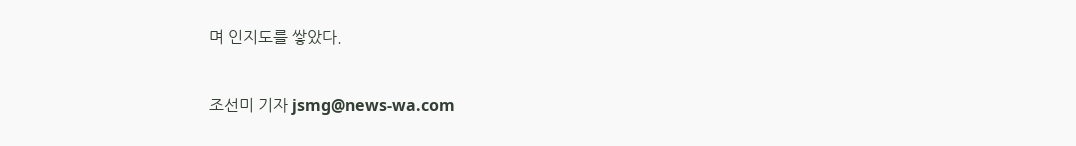며 인지도를 쌓았다.

조선미 기자 jsmg@news-wa.com